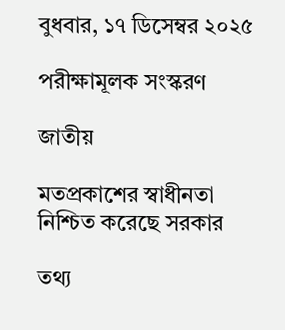বুধবার, ১৭ ডিসেম্বর ২০২৫

পরীক্ষামূলক সংস্করণ

জাতীয়

মতপ্রকাশের স্বাধীনতা নিশ্চিত করেছে সরকার

তথ্য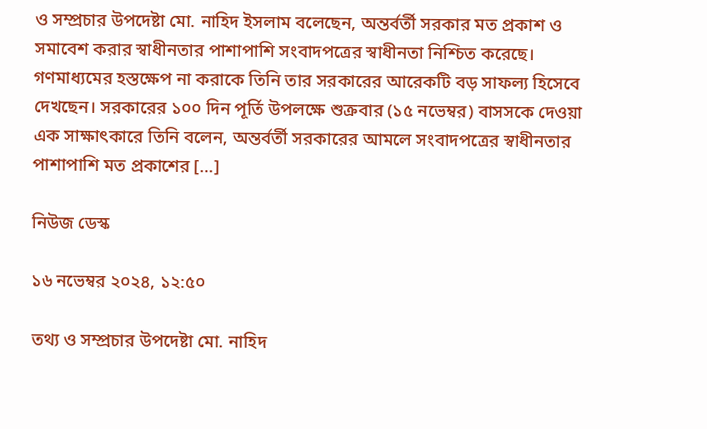ও সম্প্রচার উপদেষ্টা মো. নাহিদ ইসলাম বলেছেন, অন্তর্বর্তী সরকার মত প্রকাশ ও সমাবেশ করার স্বাধীনতার পাশাপাশি সংবাদপত্রের স্বাধীনতা নিশ্চিত করেছে। গণমাধ্যমের হস্তক্ষেপ না করাকে তিনি তার সরকারের আরেকটি বড় সাফল্য হিসেবে দেখছেন। সরকারের ১০০ দিন পূর্তি উপলক্ষে শুক্রবার (১৫ নভেম্বর) বাসসকে দেওয়া এক সাক্ষাৎকারে তিনি বলেন, অন্তর্বর্তী সরকারের আমলে সংবাদপত্রের স্বাধীনতার পাশাপাশি মত প্রকাশের […]

নিউজ ডেস্ক

১৬ নভেম্বর ২০২৪, ১২:৫০

তথ্য ও সম্প্রচার উপদেষ্টা মো. নাহিদ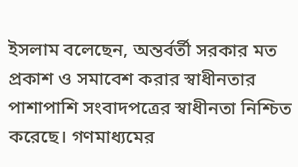ইসলাম বলেছেন, অন্তর্বর্তী সরকার মত প্রকাশ ও সমাবেশ করার স্বাধীনতার পাশাপাশি সংবাদপত্রের স্বাধীনতা নিশ্চিত করেছে। গণমাধ্যমের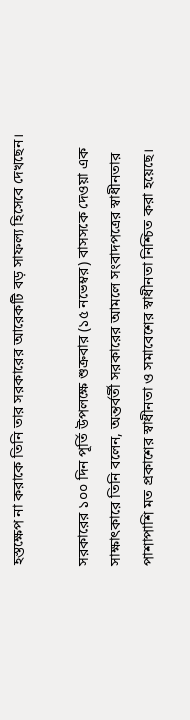হস্তক্ষেপ না করাকে তিনি তার সরকারের আরেকটি বড় সাফল্য হিসেবে দেখছেন।

সরকারের ১০০ দিন পূর্তি উপলক্ষে শুক্রবার (১৫ নভেম্বর) বাসসকে দেওয়া এক সাক্ষাৎকারে তিনি বলেন, অন্তর্বর্তী সরকারের আমলে সংবাদপত্রের স্বাধীনতার পাশাপাশি মত প্রকাশের স্বাধীনতা ও সমাবেশের স্বাধীনতা নিশ্চিত করা হয়েছে।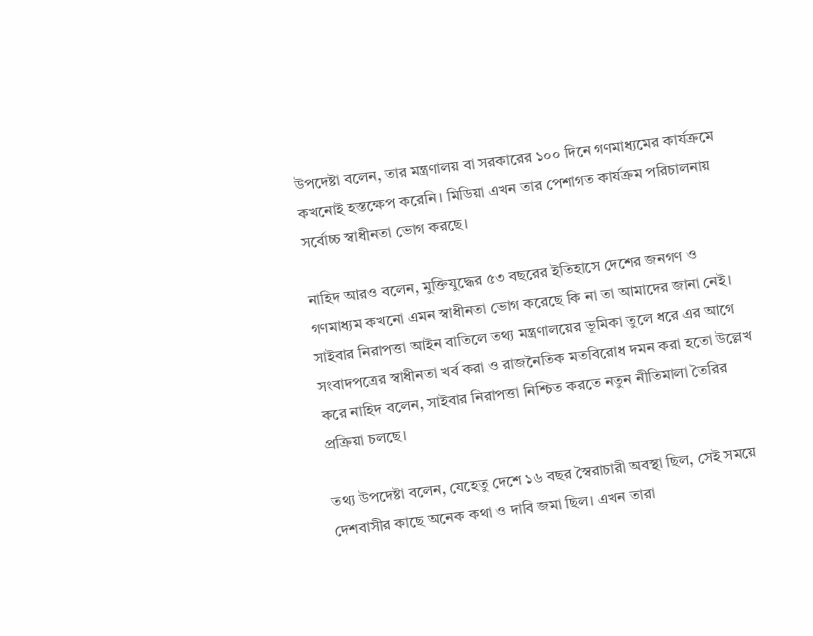উপদেষ্টা বলেন, তার মন্ত্রণালয় বা সরকারের ১০০ দিনে গণমাধ্যমের কার্যক্রমে কখনোই হস্তক্ষেপ করেনি। মিডিয়া এখন তার পেশাগত কার্যক্রম পরিচালনায় সর্বোচ্চ স্বাধীনতা ভোগ করছে।

নাহিদ আরও বলেন, মুক্তিযুদ্ধের ৫৩ বছরের ইতিহাসে দেশের জনগণ ও গণমাধ্যম কখনো এমন স্বাধীনতা ভোগ করেছে কি না তা আমাদের জানা নেই। সাইবার নিরাপত্তা আইন বাতিলে তথ্য মন্ত্রণালয়ের ভূমিকা তুলে ধরে এর আগে সংবাদপত্রের স্বাধীনতা খর্ব করা ও রাজনৈতিক মতবিরোধ দমন করা হতো উল্লেখ করে নাহিদ বলেন, সাইবার নিরাপত্তা নিশ্চিত করতে নতুন নীতিমালা তৈরির প্রক্রিয়া চলছে।

তথ্য উপদেষ্টা বলেন, যেহেতু দেশে ১৬ বছর স্বৈরাচারী অবস্থা ছিল, সেই সময়ে দেশবাসীর কাছে অনেক কথা ও দাবি জমা ছিল। এখন তারা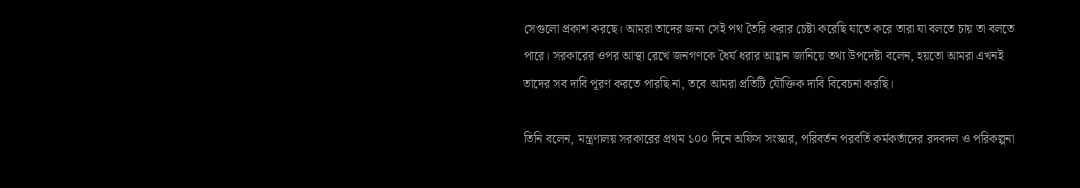সেগুলো প্রকাশ করছে। আমরা তাদের জন্য সেই পথ তৈরি করার চেষ্টা করেছি যাতে করে তারা যা বলতে চায় তা বলতে পারে। সরকারের ওপর আস্থা রেখে জনগণকে ধৈর্য ধরার আহ্বান জানিয়ে তথ্য উপদেষ্টা বলেন, হয়তো আমরা এখনই তাদের সব দাবি পূরণ করতে পারছি না, তবে আমরা প্রতিটি যৌক্তিক দাবি বিবেচনা করছি।

তিনি বলেন, মন্ত্রণালয় সরকারের প্রথম ১০০ দিনে অফিস সংস্কার, পরিবর্তন পরবর্তি কর্মকর্তাদের রদবদল ও পরিকল্পনা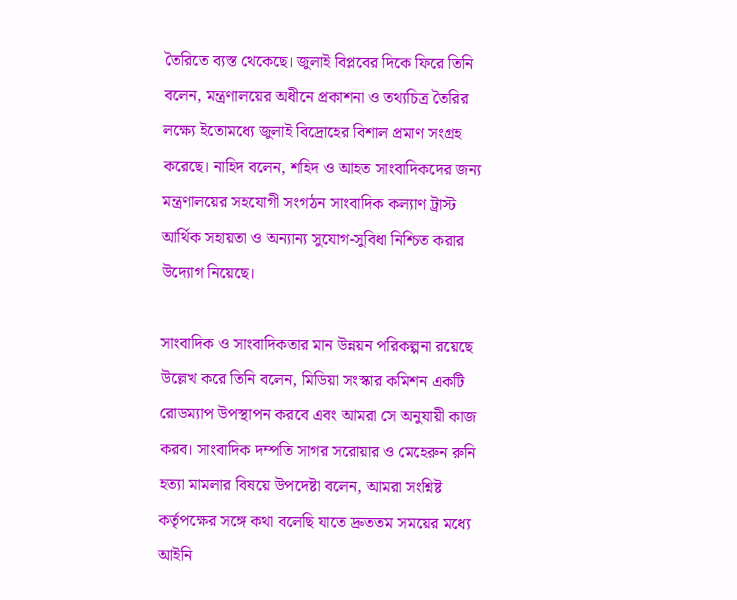তৈরিতে ব্যস্ত থেকেছে। জুলাই বিপ্লবের দিকে ফিরে তিনি বলেন, মন্ত্রণালয়ের অধীনে প্রকাশনা ও তথ্যচিত্র তৈরির লক্ষ্যে ইতোমধ্যে জুলাই বিদ্রোহের বিশাল প্রমাণ সংগ্রহ করেছে। নাহিদ বলেন, শহিদ ও আহত সাংবাদিকদের জন্য মন্ত্রণালয়ের সহযোগী সংগঠন সাংবাদিক কল্যাণ ট্রাস্ট আর্থিক সহায়তা ও অন্যান্য সুযোগ-সুবিধা নিশ্চিত করার উদ্যোগ নিয়েছে।

সাংবাদিক ও সাংবাদিকতার মান উন্নয়ন পরিকল্পনা রয়েছে উল্লেখ করে তিনি বলেন, মিডিয়া সংস্কার কমিশন একটি রোডম্যাপ উপস্থাপন করবে এবং আমরা সে অনুযায়ী কাজ করব। সাংবাদিক দম্পতি সাগর সরোয়ার ও মেহেরুন রুনি হত্যা মামলার বিষয়ে উপদেষ্টা বলেন, আমরা সংশ্নিষ্ট কর্তৃপক্ষের সঙ্গে কথা বলেছি যাতে দ্রুততম সময়ের মধ্যে আইনি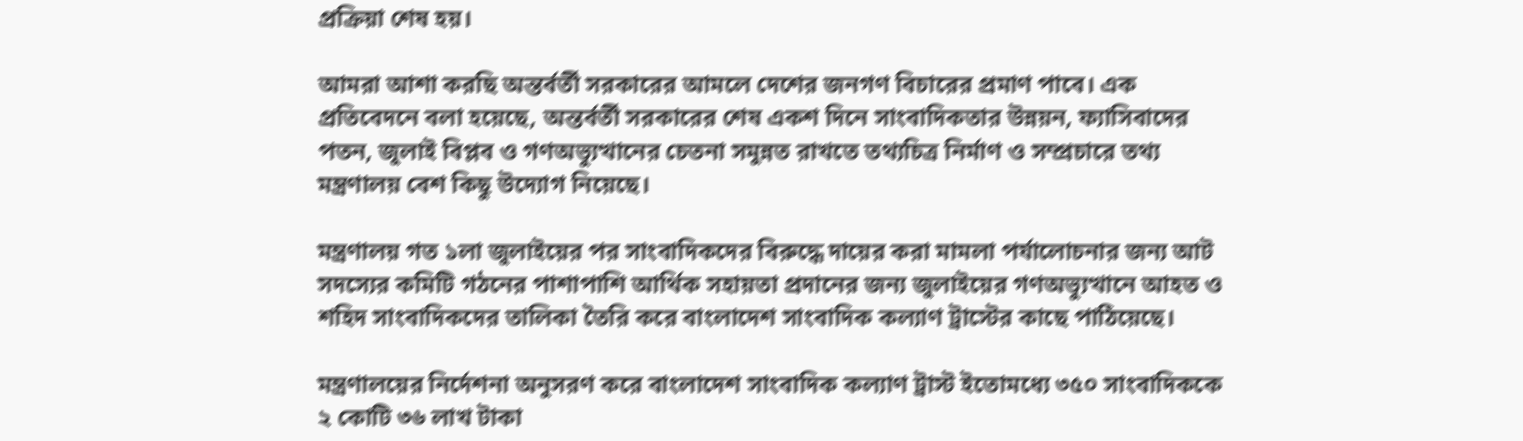প্রক্রিয়া শেষ হয়।

আমরা আশা করছি অন্তর্বর্তী সরকারের আমলে দেশের জনগণ বিচারের প্রমাণ পাবে। এক প্রতিবেদনে বলা হয়েছে, অন্তর্বর্তী সরকারের শেষ একশ দিনে সাংবাদিকতার উন্নয়ন, ফ্যাসিবাদের পতন, জুলাই বিপ্লব ও গণঅভ্যুত্থানের চেতনা সমুন্নত রাখতে তথ্যচিত্র নির্মাণ ও সম্প্রচারে তথ্য মন্ত্রণালয় বেশ কিছু উদ্যোগ নিয়েছে।

মন্ত্রণালয় গত ১লা জুলাইয়ের পর সাংবাদিকদের বিরুদ্ধে দায়ের করা মামলা পর্যালোচনার জন্য আট সদস্যের কমিটি গঠনের পাশাপাশি আর্থিক সহায়তা প্রদানের জন্য জুলাইয়ের গণঅভ্যুত্থানে আহত ও শহিদ সাংবাদিকদের তালিকা তৈরি করে বাংলাদেশ সাংবাদিক কল্যাণ ট্রাস্টের কাছে পাঠিয়েছে।

মন্ত্রণালয়ের নির্দেশনা অনুসরণ করে বাংলাদেশ সাংবাদিক কল্যাণ ট্রাস্ট ইতোমধ্যে ৩৫০ সাংবাদিককে ২ কোটি ৩৬ লাখ টাকা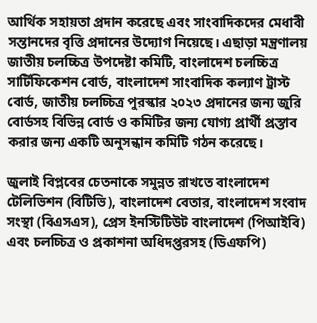আর্থিক সহায়তা প্রদান করেছে এবং সাংবাদিকদের মেধাবী সন্তানদের বৃত্তি প্রদানের উদ্যোগ নিয়েছে। এছাড়া মন্ত্রণালয় জাতীয় চলচ্চিত্র উপদেষ্টা কমিটি, বাংলাদেশ চলচ্চিত্র সার্টিফিকেশন বোর্ড, বাংলাদেশ সাংবাদিক কল্যাণ ট্রাস্ট বোর্ড, জাতীয় চলচ্চিত্র পুরস্কার ২০২৩ প্রদানের জন্য জুরি বোর্ডসহ বিভিন্ন বোর্ড ও কমিটির জন্য যোগ্য প্রার্থী প্রস্তাব করার জন্য একটি অনুসন্ধান কমিটি গঠন করেছে।

জুলাই বিপ্লবের চেতনাকে সমুন্নত রাখতে বাংলাদেশ টেলিভিশন (বিটিভি), বাংলাদেশ বেতার, বাংলাদেশ সংবাদ সংস্থা (বিএসএস), প্রেস ইনস্টিটিউট বাংলাদেশ (পিআইবি) এবং চলচ্চিত্র ও প্রকাশনা অধিদপ্তরসহ (ডিএফপি)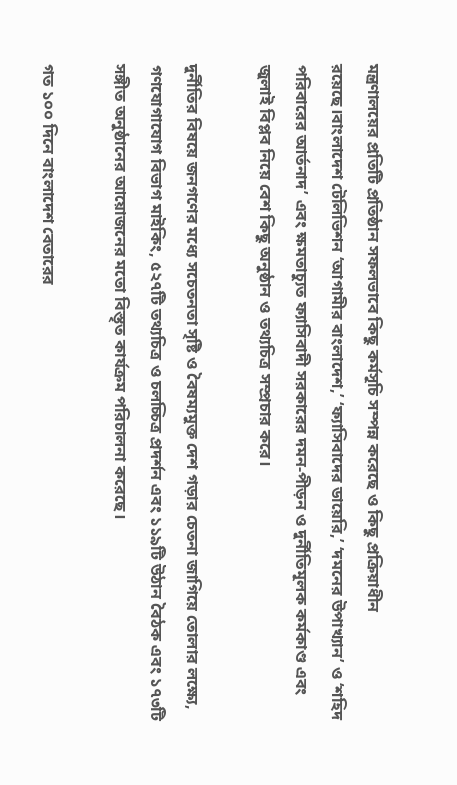মন্ত্রণালয়ের প্রতিটি প্রতিষ্ঠান সফলভাবে কিছু কর্মসূচি সম্পন্ন করেছে ও কিছু প্রক্রিয়াধীন রয়েছে।বাংলাদেশ টেলিভিশন ‘আগামীর বাংলাদেশ,’ ‘ফ্যাসিবাদের ডায়েরি,’ ‘দমনের উপাখ্যান’ ও ‘শহিদ পরিবারের আর্তনাদ’ এবং ক্ষমতাচ্যুত ফ্যাসিবাদী সরকারের দমন-পীড়ন ও দুর্নীতিমূলক কর্মকাণ্ড এবং জুলাই বিপ্লব নিয়ে বেশ কিছু অনুষ্ঠান ও তথ্যচিত্র সম্প্রচার করে।

দুর্নীতির বিষয়ে জনগণের মধ্যে সচেতনতা সৃষ্টি ও বৈষম্যমুক্ত দেশ গড়ার চেতনা জাগিয়ে তোলার লক্ষ্যে, গণযোগাযোগ বিভাগ মাইকিং, ৫২৭টি তথ্যচিত্র ও চলচ্চিত্র প্রদর্শন এবং ১১৯টি উঠান বৈঠক এবং ১৭৩টি সঙ্গীত অনুষ্ঠানের আয়োজনের মতো বিস্তৃত কার্যক্রম পরিচালনা করেছে।

গত ১০০ দিনে বাংলাদেশ বেতারের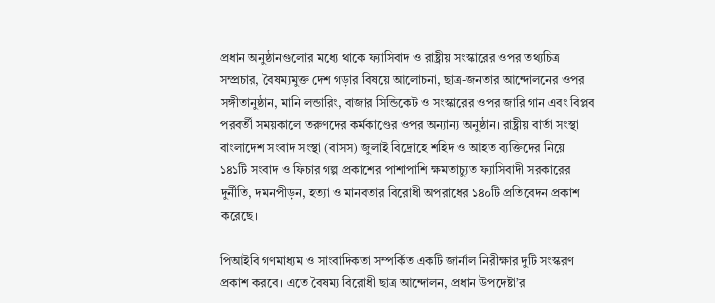প্রধান অনুষ্ঠানগুলোর মধ্যে থাকে ফ্যাসিবাদ ও রাষ্ট্রীয় সংস্কারের ওপর তথ্যচিত্র সম্প্রচার, বৈষম্যমুক্ত দেশ গড়ার বিষয়ে আলোচনা, ছাত্র-জনতার আন্দোলনের ওপর সঙ্গীতানুষ্ঠান, মানি লন্ডারিং, বাজার সিন্ডিকেট ও সংস্কারের ওপর জারি গান এবং বিপ্লব পরবর্তী সময়কালে তরুণদের কর্মকাণ্ডের ওপর অন্যান্য অনুষ্ঠান। রাষ্ট্রীয় বার্তা সংস্থা বাংলাদেশ সংবাদ সংস্থা (বাসস) জুলাই বিদ্রোহে শহিদ ও আহত ব্যক্তিদের নিয়ে ১৪১টি সংবাদ ও ফিচার গল্প প্রকাশের পাশাপাশি ক্ষমতাচ্যুত ফ্যাসিবাদী সরকারের দুর্নীতি, দমনপীড়ন, হত্যা ও মানবতার বিরোধী অপরাধের ১৪০টি প্রতিবেদন প্রকাশ করেছে।

পিআইবি গণমাধ্যম ও সাংবাদিকতা সম্পর্কিত একটি জার্নাল নিরীক্ষার দুটি সংস্করণ প্রকাশ করবে। এতে বৈষম্য বিরোধী ছাত্র আন্দোলন, প্রধান উপদেষ্টা’র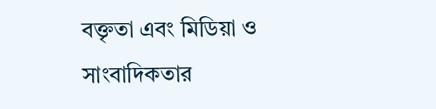বক্তৃতা এবং মিডিয়া ও সাংবাদিকতার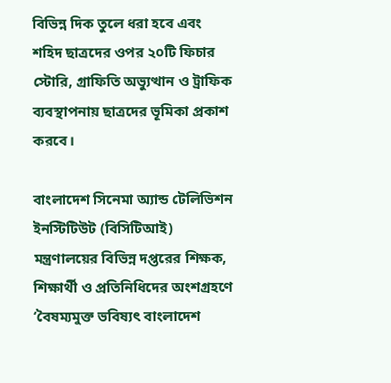বিভিন্ন দিক তুলে ধরা হবে এবং শহিদ ছাত্রদের ওপর ২০টি ফিচার স্টোরি, গ্রাফিতি অভ্যুত্থান ও ট্রাফিক ব্যবস্থাপনায় ছাত্রদের ভূমিকা প্রকাশ করবে।

বাংলাদেশ সিনেমা অ্যান্ড টেলিভিশন ইনস্টিটিউট (বিসিটিআই) মন্ত্রণালয়ের বিভিন্ন দপ্তরের শিক্ষক, শিক্ষার্থী ও প্রতিনিধিদের অংশগ্রহণে ‘বৈষম্যমুক্ত ভবিষ্যৎ বাংলাদেশ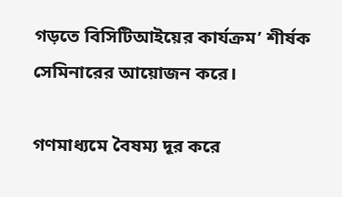গড়তে বিসিটিআইয়ের কার্যক্রম’ শীর্ষক সেমিনারের আয়োজন করে।

গণমাধ্যমে বৈষম্য দূর করে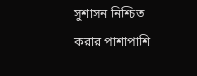সুশাসন নিশ্চিত করার পাশাপাশি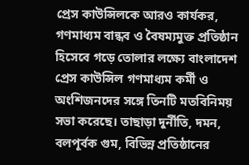প্রেস কাউন্সিলকে আরও কার্যকর, গণমাধ্যম বান্ধব ও বৈষম্যমুক্ত প্রতিষ্ঠান হিসেবে গড়ে তোলার লক্ষ্যে বাংলাদেশ প্রেস কাউন্সিল গণমাধ্যম কর্মী ও অংশিজনদের সঙ্গে তিনটি মতবিনিময় সভা করেছে। তাছাড়া দুর্নীতি, দমন, বলপূর্বক গুম, বিভিন্ন প্রতিষ্ঠানের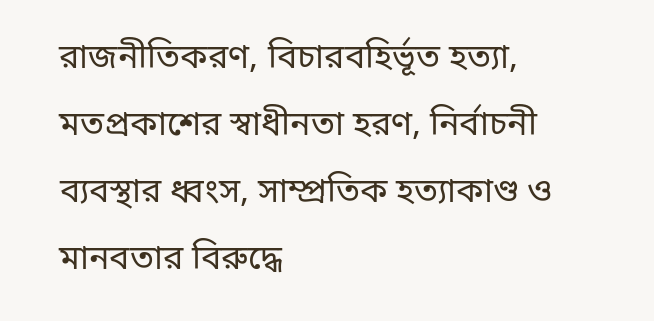রাজনীতিকরণ, বিচারবহির্ভূত হত্যা, মতপ্রকাশের স্বাধীনতা হরণ, নির্বাচনী ব্যবস্থার ধ্বংস, সাম্প্রতিক হত্যাকাণ্ড ও মানবতার বিরুদ্ধে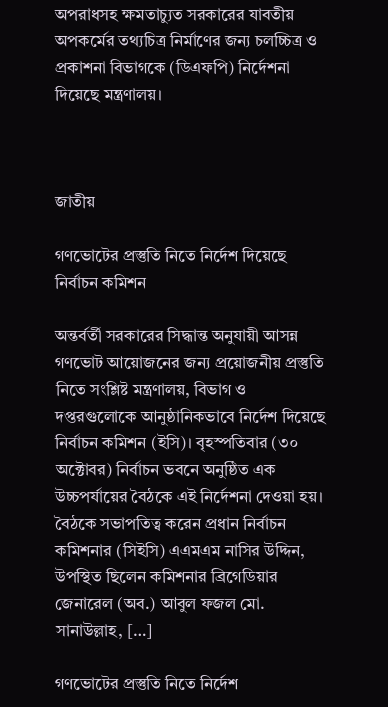অপরাধসহ ক্ষমতাচ্যুত সরকারের যাবতীয় অপকর্মের তথ্যচিত্র নির্মাণের জন্য চলচ্চিত্র ও প্রকাশনা বিভাগকে (ডিএফপি) নির্দেশনা দিয়েছে মন্ত্রণালয়।



জাতীয়

গণভোটের প্রস্তুতি নিতে নির্দেশ দিয়েছে নির্বাচন কমিশন

অন্তর্বর্তী সরকারের সিদ্ধান্ত অনুযায়ী আসন্ন গণভোট আয়োজনের জন্য প্রয়োজনীয় প্রস্তুতি নিতে সংশ্লিষ্ট মন্ত্রণালয়, বিভাগ ও দপ্তরগুলোকে আনুষ্ঠানিকভাবে নির্দেশ দিয়েছে নির্বাচন কমিশন (ইসি)। বৃহস্পতিবার (৩০ অক্টোবর) নির্বাচন ভবনে অনুষ্ঠিত এক উচ্চপর্যায়ের বৈঠকে এই নির্দেশনা দেওয়া হয়। বৈঠকে সভাপতিত্ব করেন প্রধান নির্বাচন কমিশনার (সিইসি) এএমএম নাসির উদ্দিন, উপস্থিত ছিলেন কমিশনার ব্রিগেডিয়ার জেনারেল (অব.) আবুল ফজল মো. সানাউল্লাহ, […]

গণভোটের প্রস্তুতি নিতে নির্দেশ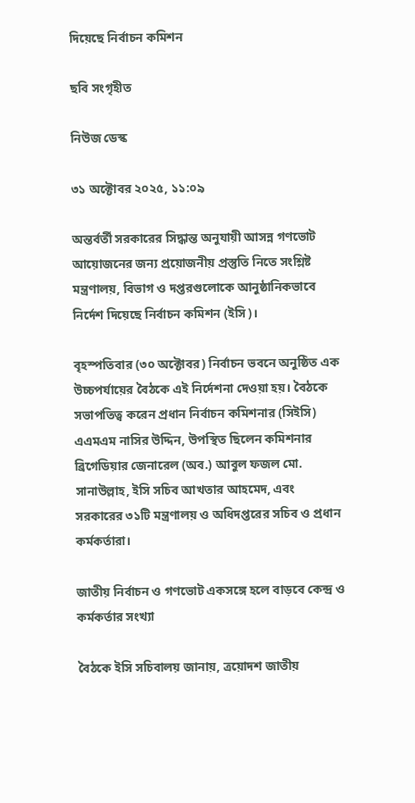দিয়েছে নির্বাচন কমিশন

ছবি সংগৃহীত

নিউজ ডেস্ক

৩১ অক্টোবর ২০২৫, ১১:০৯

অন্তর্বর্তী সরকারের সিদ্ধান্ত অনুযায়ী আসন্ন গণভোট আয়োজনের জন্য প্রয়োজনীয় প্রস্তুতি নিতে সংশ্লিষ্ট মন্ত্রণালয়, বিভাগ ও দপ্তরগুলোকে আনুষ্ঠানিকভাবে নির্দেশ দিয়েছে নির্বাচন কমিশন (ইসি)।

বৃহস্পতিবার (৩০ অক্টোবর) নির্বাচন ভবনে অনুষ্ঠিত এক উচ্চপর্যায়ের বৈঠকে এই নির্দেশনা দেওয়া হয়। বৈঠকে সভাপতিত্ব করেন প্রধান নির্বাচন কমিশনার (সিইসি) এএমএম নাসির উদ্দিন, উপস্থিত ছিলেন কমিশনার ব্রিগেডিয়ার জেনারেল (অব.) আবুল ফজল মো. সানাউল্লাহ, ইসি সচিব আখতার আহমেদ, এবং সরকারের ৩১টি মন্ত্রণালয় ও অধিদপ্তরের সচিব ও প্রধান কর্মকর্তারা।

জাতীয় নির্বাচন ও গণভোট একসঙ্গে হলে বাড়বে কেন্দ্র ও কর্মকর্তার সংখ্যা

বৈঠকে ইসি সচিবালয় জানায়, ত্রয়োদশ জাতীয়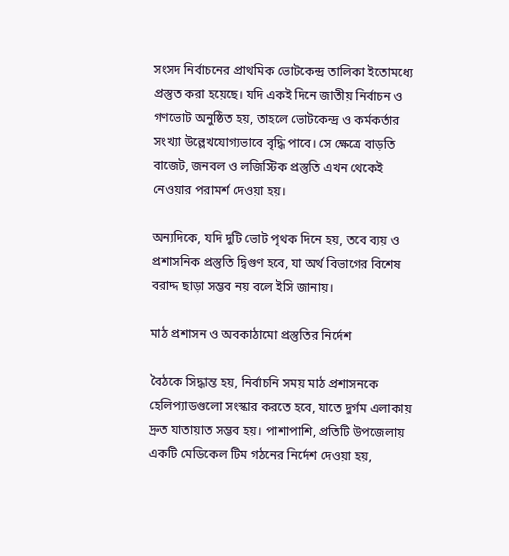সংসদ নির্বাচনের প্রাথমিক ভোটকেন্দ্র তালিকা ইতোমধ্যে প্রস্তুত করা হয়েছে। যদি একই দিনে জাতীয় নির্বাচন ও গণভোট অনুষ্ঠিত হয়, তাহলে ভোটকেন্দ্র ও কর্মকর্তার সংখ্যা উল্লেখযোগ্যভাবে বৃদ্ধি পাবে। সে ক্ষেত্রে বাড়তি বাজেট, জনবল ও লজিস্টিক প্রস্তুতি এখন থেকেই নেওয়ার পরামর্শ দেওয়া হয়।

অন্যদিকে, যদি দুটি ভোট পৃথক দিনে হয়, তবে ব্যয় ও প্রশাসনিক প্রস্তুতি দ্বিগুণ হবে, যা অর্থ বিভাগের বিশেষ বরাদ্দ ছাড়া সম্ভব নয় বলে ইসি জানায়।

মাঠ প্রশাসন ও অবকাঠামো প্রস্তুতির নির্দেশ

বৈঠকে সিদ্ধান্ত হয়, নির্বাচনি সময় মাঠ প্রশাসনকে হেলিপ্যাডগুলো সংস্কার করতে হবে, যাতে দুর্গম এলাকায় দ্রুত যাতায়াত সম্ভব হয়। পাশাপাশি, প্রতিটি উপজেলায় একটি মেডিকেল টিম গঠনের নির্দেশ দেওয়া হয়,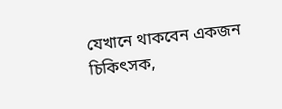যেখানে থাকবেন একজন চিকিৎসক,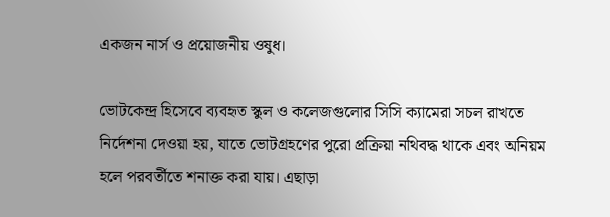একজন নার্স ও প্রয়োজনীয় ওষুধ।

ভোটকেন্দ্র হিসেবে ব্যবহৃত স্কুল ও কলেজগুলোর সিসি ক্যামেরা সচল রাখতে নির্দেশনা দেওয়া হয়, যাতে ভোটগ্রহণের পুরো প্রক্রিয়া নথিবদ্ধ থাকে এবং অনিয়ম হলে পরবর্তীতে শনাক্ত করা যায়। এছাড়া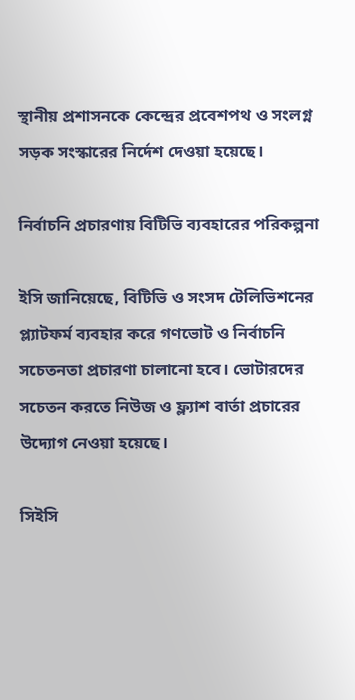স্থানীয় প্রশাসনকে কেন্দ্রের প্রবেশপথ ও সংলগ্ন সড়ক সংস্কারের নির্দেশ দেওয়া হয়েছে।

নির্বাচনি প্রচারণায় বিটিভি ব্যবহারের পরিকল্পনা

ইসি জানিয়েছে, বিটিভি ও সংসদ টেলিভিশনের প্ল্যাটফর্ম ব্যবহার করে গণভোট ও নির্বাচনি সচেতনতা প্রচারণা চালানো হবে। ভোটারদের সচেতন করতে নিউজ ও ফ্ল্যাশ বার্তা প্রচারের উদ্যোগ নেওয়া হয়েছে।

সিইসি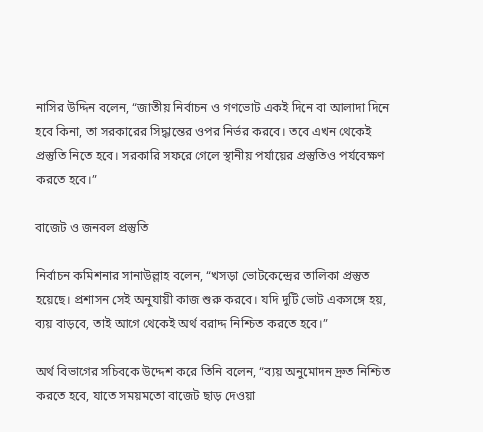নাসির উদ্দিন বলেন, “জাতীয় নির্বাচন ও গণভোট একই দিনে বা আলাদা দিনে হবে কিনা, তা সরকারের সিদ্ধান্তের ওপর নির্ভর করবে। তবে এখন থেকেই প্রস্তুতি নিতে হবে। সরকারি সফরে গেলে স্থানীয় পর্যায়ের প্রস্তুতিও পর্যবেক্ষণ করতে হবে।”

বাজেট ও জনবল প্রস্তুতি

নির্বাচন কমিশনার সানাউল্লাহ বলেন, “খসড়া ভোটকেন্দ্রের তালিকা প্রস্তুত হয়েছে। প্রশাসন সেই অনুযায়ী কাজ শুরু করবে। যদি দুটি ভোট একসঙ্গে হয়, ব্যয় বাড়বে, তাই আগে থেকেই অর্থ বরাদ্দ নিশ্চিত করতে হবে।”

অর্থ বিভাগের সচিবকে উদ্দেশ করে তিনি বলেন, “ব্যয় অনুমোদন দ্রুত নিশ্চিত করতে হবে, যাতে সময়মতো বাজেট ছাড় দেওয়া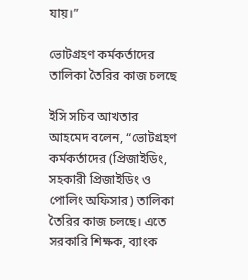যায়।”

ভোটগ্রহণ কর্মকর্তাদের তালিকা তৈরির কাজ চলছে

ইসি সচিব আখতার আহমেদ বলেন, “ভোটগ্রহণ কর্মকর্তাদের (প্রিজাইডিং, সহকারী প্রিজাইডিং ও পোলিং অফিসার) তালিকা তৈরির কাজ চলছে। এতে সরকারি শিক্ষক, ব্যাংক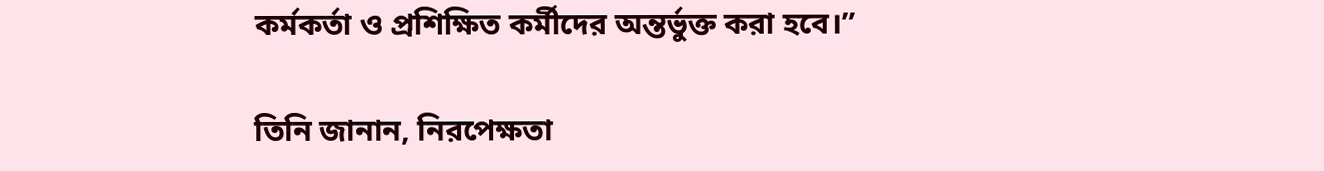কর্মকর্তা ও প্রশিক্ষিত কর্মীদের অন্তর্ভুক্ত করা হবে।”

তিনি জানান, নিরপেক্ষতা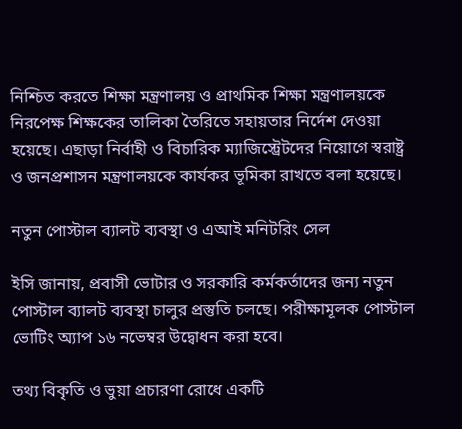নিশ্চিত করতে শিক্ষা মন্ত্রণালয় ও প্রাথমিক শিক্ষা মন্ত্রণালয়কে নিরপেক্ষ শিক্ষকের তালিকা তৈরিতে সহায়তার নির্দেশ দেওয়া হয়েছে। এছাড়া নির্বাহী ও বিচারিক ম্যাজিস্ট্রেটদের নিয়োগে স্বরাষ্ট্র ও জনপ্রশাসন মন্ত্রণালয়কে কার্যকর ভূমিকা রাখতে বলা হয়েছে।

নতুন পোস্টাল ব্যালট ব্যবস্থা ও এআই মনিটরিং সেল

ইসি জানায়, প্রবাসী ভোটার ও সরকারি কর্মকর্তাদের জন্য নতুন পোস্টাল ব্যালট ব্যবস্থা চালুর প্রস্তুতি চলছে। পরীক্ষামূলক পোস্টাল ভোটিং অ্যাপ ১৬ নভেম্বর উদ্বোধন করা হবে।

তথ্য বিকৃতি ও ভুয়া প্রচারণা রোধে একটি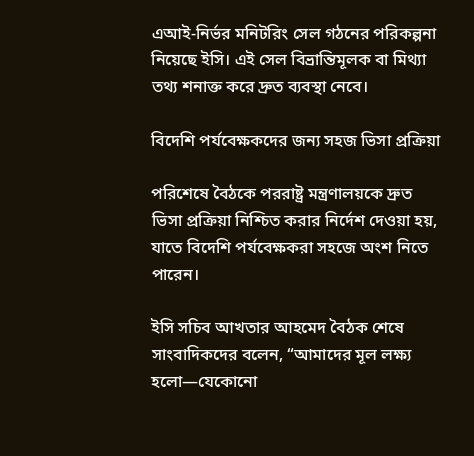এআই-নির্ভর মনিটরিং সেল গঠনের পরিকল্পনা নিয়েছে ইসি। এই সেল বিভ্রান্তিমূলক বা মিথ্যা তথ্য শনাক্ত করে দ্রুত ব্যবস্থা নেবে।

বিদেশি পর্যবেক্ষকদের জন্য সহজ ভিসা প্রক্রিয়া

পরিশেষে বৈঠকে পররাষ্ট্র মন্ত্রণালয়কে দ্রুত ভিসা প্রক্রিয়া নিশ্চিত করার নির্দেশ দেওয়া হয়, যাতে বিদেশি পর্যবেক্ষকরা সহজে অংশ নিতে পারেন।

ইসি সচিব আখতার আহমেদ বৈঠক শেষে সাংবাদিকদের বলেন, “আমাদের মূল লক্ষ্য হলো—যেকোনো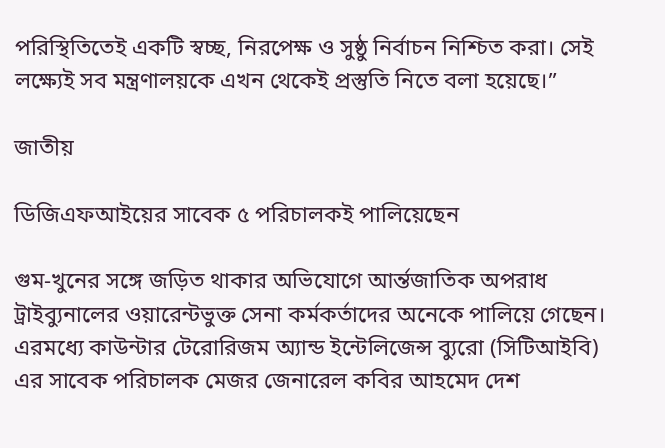পরিস্থিতিতেই একটি স্বচ্ছ, নিরপেক্ষ ও সুষ্ঠু নির্বাচন নিশ্চিত করা। সেই লক্ষ্যেই সব মন্ত্রণালয়কে এখন থেকেই প্রস্তুতি নিতে বলা হয়েছে।”

জাতীয়

ডিজিএফআইয়ের সাবেক ৫ পরিচালকই পালিয়েছেন

গুম-খুনের সঙ্গে জড়িত থাকার অভিযোগে আর্ন্তজাতিক অপরাধ ট্রাইব্যুনালের ওয়ারেন্টভুক্ত সেনা কর্মকর্তাদের অনেকে পালিয়ে গেছেন। এরমধ্যে কাউন্টার টেরোরিজম অ্যান্ড ইন্টেলিজেন্স ব্যুরো (সিটিআইবি) এর সাবেক পরিচালক মেজর জেনারেল কবির আহমেদ দেশ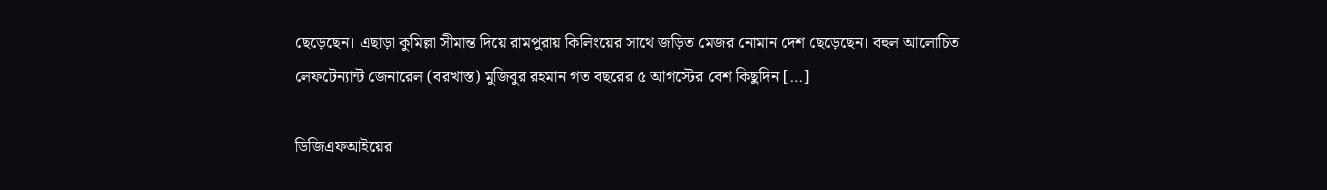ছেড়েছেন। এছাড়া কুমিল্লা সীমান্ত দিয়ে রামপুরায় কিলিংয়ের সাথে জড়িত মেজর নোমান দেশ ছেড়েছেন। বহুল আলোচিত লেফটেন্যান্ট জেনারেল (বরখাস্ত) মুজিবুর রহমান গত বছরের ৫ আগস্টের বেশ কিছুদিন […]

ডিজিএফআইয়ের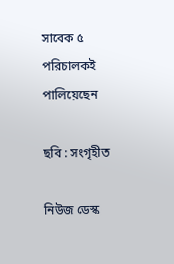সাবেক ৫ পরিচালকই পালিয়েছেন

ছবি : সংগৃহীত

নিউজ ডেস্ক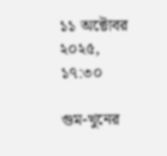১১ অক্টোবর ২০২৫, ১৭:৩০

গুম-খুনের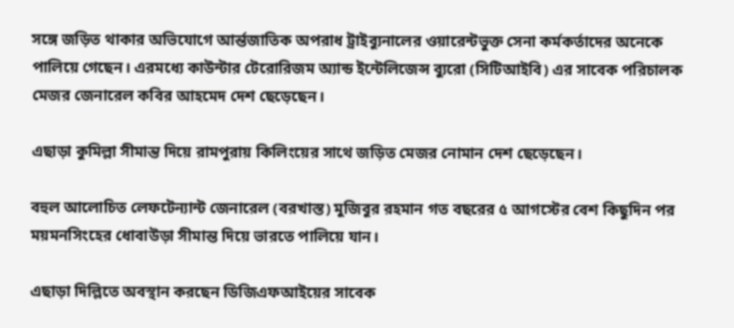সঙ্গে জড়িত থাকার অভিযোগে আর্ন্তজাতিক অপরাধ ট্রাইব্যুনালের ওয়ারেন্টভুক্ত সেনা কর্মকর্তাদের অনেকে পালিয়ে গেছেন। এরমধ্যে কাউন্টার টেরোরিজম অ্যান্ড ইন্টেলিজেন্স ব্যুরো (সিটিআইবি) এর সাবেক পরিচালক মেজর জেনারেল কবির আহমেদ দেশ ছেড়েছেন।

এছাড়া কুমিল্লা সীমান্ত দিয়ে রামপুরায় কিলিংয়ের সাথে জড়িত মেজর নোমান দেশ ছেড়েছেন।

বহুল আলোচিত লেফটেন্যান্ট জেনারেল (বরখাস্ত) মুজিবুর রহমান গত বছরের ৫ আগস্টের বেশ কিছুদিন পর ময়মনসিংহের ধোবাউড়া সীমান্ত দিয়ে ভারতে পালিয়ে যান।

এছাড়া দিল্লিতে অবস্থান করছেন ডিজিএফআইয়ের সাবেক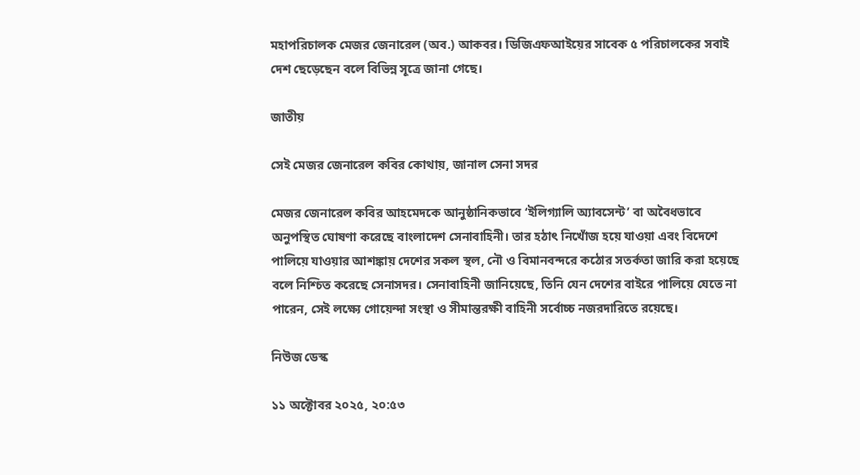মহাপরিচালক মেজর জেনারেল (অব.) আকবর। ডিজিএফআইয়ের সাবেক ৫ পরিচালকের সবাই দেশ ছেড়েছেন বলে বিভিন্ন সূত্রে জানা গেছে।

জাতীয়

সেই মেজর জেনারেল কবির কোথায়, জানাল সেনা সদর

মেজর জেনারেল কবির আহমেদকে আনুষ্ঠানিকভাবে ‘ইলিগ্যালি অ্যাবসেন্ট’ বা অবৈধভাবে অনুপস্থিত ঘোষণা করেছে বাংলাদেশ সেনাবাহিনী। তার হঠাৎ নিখোঁজ হয়ে যাওয়া এবং বিদেশে পালিয়ে যাওয়ার আশঙ্কায় দেশের সকল স্থল, নৌ ও বিমানবন্দরে কঠোর সতর্কতা জারি করা হয়েছে বলে নিশ্চিত করেছে সেনাসদর। সেনাবাহিনী জানিয়েছে, তিনি যেন দেশের বাইরে পালিয়ে যেতে না পারেন, সেই লক্ষ্যে গোয়েন্দা সংস্থা ও সীমান্তরক্ষী বাহিনী সর্বোচ্চ নজরদারিতে রয়েছে।

নিউজ ডেস্ক

১১ অক্টোবর ২০২৫, ২০:৫৩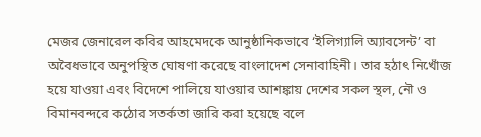মেজর জেনারেল কবির আহমেদকে আনুষ্ঠানিকভাবে ‘ইলিগ্যালি অ্যাবসেন্ট’ বা অবৈধভাবে অনুপস্থিত ঘোষণা করেছে বাংলাদেশ সেনাবাহিনী। তার হঠাৎ নিখোঁজ হয়ে যাওয়া এবং বিদেশে পালিয়ে যাওয়ার আশঙ্কায় দেশের সকল স্থল, নৌ ও বিমানবন্দরে কঠোর সতর্কতা জারি করা হয়েছে বলে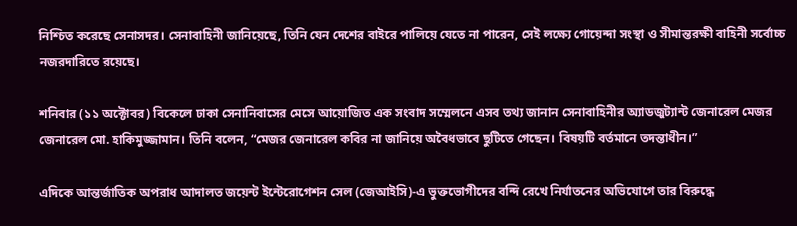নিশ্চিত করেছে সেনাসদর। সেনাবাহিনী জানিয়েছে, তিনি যেন দেশের বাইরে পালিয়ে যেতে না পারেন, সেই লক্ষ্যে গোয়েন্দা সংস্থা ও সীমান্তরক্ষী বাহিনী সর্বোচ্চ নজরদারিতে রয়েছে।

শনিবার (১১ অক্টোবর) বিকেলে ঢাকা সেনানিবাসের মেসে আয়োজিত এক সংবাদ সম্মেলনে এসব তথ্য জানান সেনাবাহিনীর অ্যাডজুট্যান্ট জেনারেল মেজর জেনারেল মো. হাকিমুজ্জামান। তিনি বলেন, “মেজর জেনারেল কবির না জানিয়ে অবৈধভাবে ছুটিতে গেছেন। বিষয়টি বর্তমানে তদন্তাধীন।”

এদিকে আন্তর্জাতিক অপরাধ আদালত জয়েন্ট ইন্টেরোগেশন সেল (জেআইসি)-এ ভুক্তভোগীদের বন্দি রেখে নির্যাতনের অভিযোগে তার বিরুদ্ধে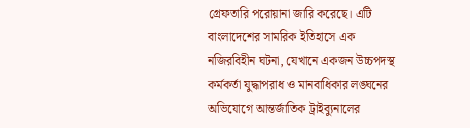গ্রেফতারি পরোয়ানা জারি করেছে। এটি বাংলাদেশের সামরিক ইতিহাসে এক নজিরবিহীন ঘটনা, যেখানে একজন উচ্চপদস্থ কর্মকর্তা যুদ্ধাপরাধ ও মানবাধিকার লঙ্ঘনের অভিযোগে আন্তর্জাতিক ট্রাইব্যুনালের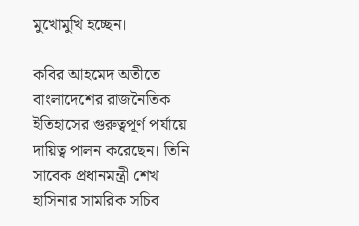মুখোমুখি হচ্ছেন।

কবির আহমেদ অতীতে বাংলাদেশের রাজনৈতিক ইতিহাসের গুরুত্বপূর্ণ পর্যায়ে দায়িত্ব পালন করেছেন। তিনি সাবেক প্রধানমন্ত্রী শেখ হাসিনার সামরিক সচিব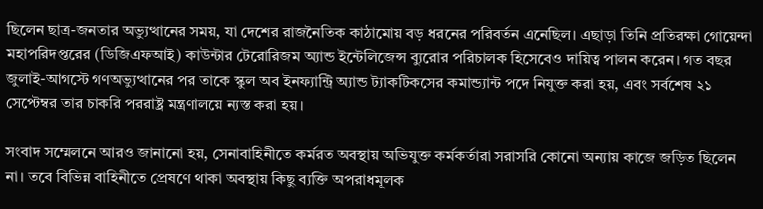ছিলেন ছাত্র-জনতার অভ্যুত্থানের সময়, যা দেশের রাজনৈতিক কাঠামোয় বড় ধরনের পরিবর্তন এনেছিল। এছাড়া তিনি প্রতিরক্ষা গোয়েন্দা মহাপরিদপ্তরের (ডিজিএফআই) কাউন্টার টেরোরিজম অ্যান্ড ইন্টেলিজেন্স ব্যুরোর পরিচালক হিসেবেও দায়িত্ব পালন করেন। গত বছর জুলাই-আগস্টে গণঅভ্যুত্থানের পর তাকে স্কুল অব ইনফ্যান্ট্রি অ্যান্ড ট্যাকটিকসের কমান্ড্যান্ট পদে নিযুক্ত করা হয়, এবং সর্বশেষ ২১ সেপ্টেম্বর তার চাকরি পররাষ্ট্র মন্ত্রণালয়ে ন্যস্ত করা হয়।

সংবাদ সম্মেলনে আরও জানানো হয়, সেনাবাহিনীতে কর্মরত অবস্থায় অভিযুক্ত কর্মকর্তারা সরাসরি কোনো অন্যায় কাজে জড়িত ছিলেন না। তবে বিভিন্ন বাহিনীতে প্রেষণে থাকা অবস্থায় কিছু ব্যক্তি অপরাধমূলক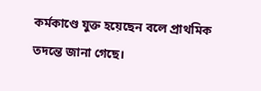কর্মকাণ্ডে যুক্ত হয়েছেন বলে প্রাথমিক তদন্তে জানা গেছে।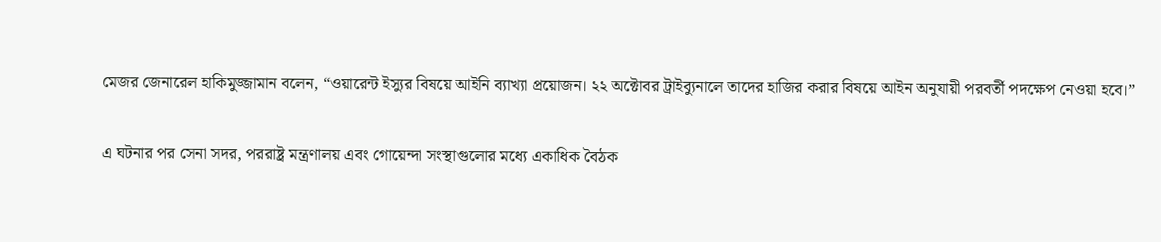মেজর জেনারেল হাকিমুজ্জামান বলেন, “ওয়ারেন্ট ইস্যুর বিষয়ে আইনি ব্যাখ্যা প্রয়োজন। ২২ অক্টোবর ট্রাইব্যুনালে তাদের হাজির করার বিষয়ে আইন অনুযায়ী পরবর্তী পদক্ষেপ নেওয়া হবে।”

এ ঘটনার পর সেনা সদর, পররাষ্ট্র মন্ত্রণালয় এবং গোয়েন্দা সংস্থাগুলোর মধ্যে একাধিক বৈঠক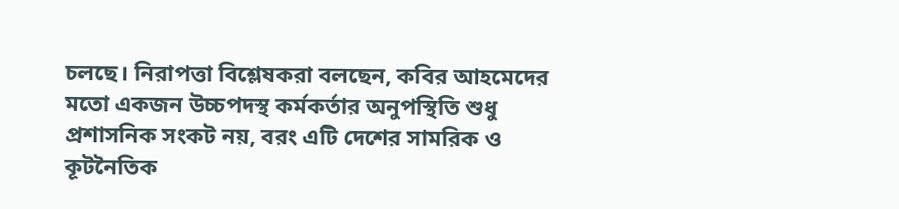চলছে। নিরাপত্তা বিশ্লেষকরা বলছেন, কবির আহমেদের মতো একজন উচ্চপদস্থ কর্মকর্তার অনুপস্থিতি শুধু প্রশাসনিক সংকট নয়, বরং এটি দেশের সামরিক ও কূটনৈতিক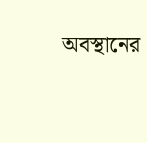অবস্থানের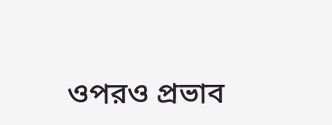ওপরও প্রভাব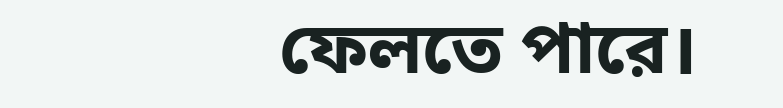ফেলতে পারে।